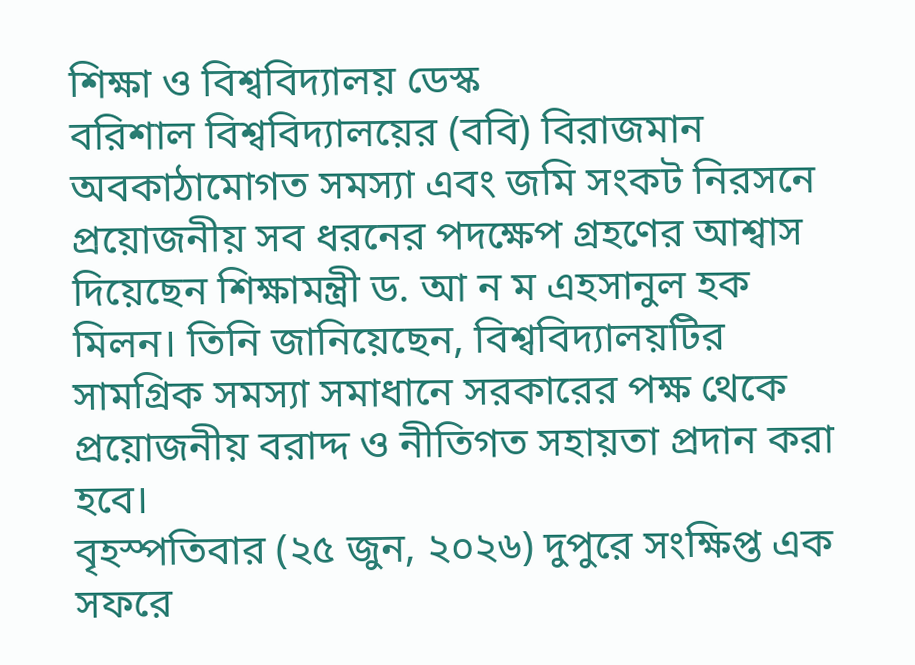শিক্ষা ও বিশ্ববিদ্যালয় ডেস্ক
বরিশাল বিশ্ববিদ্যালয়ের (ববি) বিরাজমান অবকাঠামোগত সমস্যা এবং জমি সংকট নিরসনে প্রয়োজনীয় সব ধরনের পদক্ষেপ গ্রহণের আশ্বাস দিয়েছেন শিক্ষামন্ত্রী ড. আ ন ম এহসানুল হক মিলন। তিনি জানিয়েছেন, বিশ্ববিদ্যালয়টির সামগ্রিক সমস্যা সমাধানে সরকারের পক্ষ থেকে প্রয়োজনীয় বরাদ্দ ও নীতিগত সহায়তা প্রদান করা হবে।
বৃহস্পতিবার (২৫ জুন, ২০২৬) দুপুরে সংক্ষিপ্ত এক সফরে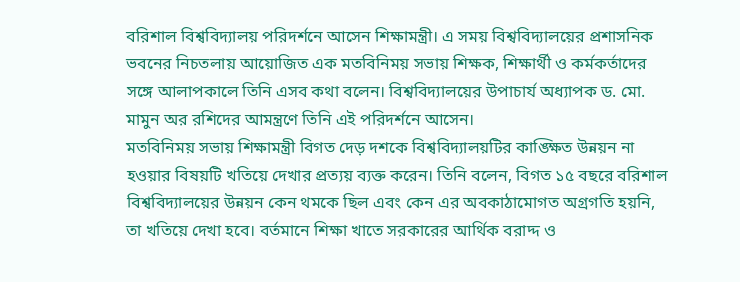বরিশাল বিশ্ববিদ্যালয় পরিদর্শনে আসেন শিক্ষামন্ত্রী। এ সময় বিশ্ববিদ্যালয়ের প্রশাসনিক ভবনের নিচতলায় আয়োজিত এক মতবিনিময় সভায় শিক্ষক, শিক্ষার্থী ও কর্মকর্তাদের সঙ্গে আলাপকালে তিনি এসব কথা বলেন। বিশ্ববিদ্যালয়ের উপাচার্য অধ্যাপক ড. মো. মামুন অর রশিদের আমন্ত্রণে তিনি এই পরিদর্শনে আসেন।
মতবিনিময় সভায় শিক্ষামন্ত্রী বিগত দেড় দশকে বিশ্ববিদ্যালয়টির কাঙ্ক্ষিত উন্নয়ন না হওয়ার বিষয়টি খতিয়ে দেখার প্রত্যয় ব্যক্ত করেন। তিনি বলেন, বিগত ১৫ বছরে বরিশাল বিশ্ববিদ্যালয়ের উন্নয়ন কেন থমকে ছিল এবং কেন এর অবকাঠামোগত অগ্রগতি হয়নি, তা খতিয়ে দেখা হবে। বর্তমানে শিক্ষা খাতে সরকারের আর্থিক বরাদ্দ ও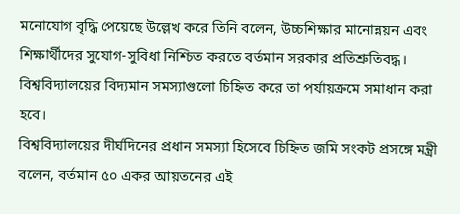মনোযোগ বৃদ্ধি পেয়েছে উল্লেখ করে তিনি বলেন, উচ্চশিক্ষার মানোন্নয়ন এবং শিক্ষার্থীদের সুযোগ-সুবিধা নিশ্চিত করতে বর্তমান সরকার প্রতিশ্রুতিবদ্ধ। বিশ্ববিদ্যালয়ের বিদ্যমান সমস্যাগুলো চিহ্নিত করে তা পর্যায়ক্রমে সমাধান করা হবে।
বিশ্ববিদ্যালয়ের দীর্ঘদিনের প্রধান সমস্যা হিসেবে চিহ্নিত জমি সংকট প্রসঙ্গে মন্ত্রী বলেন, বর্তমান ৫০ একর আয়তনের এই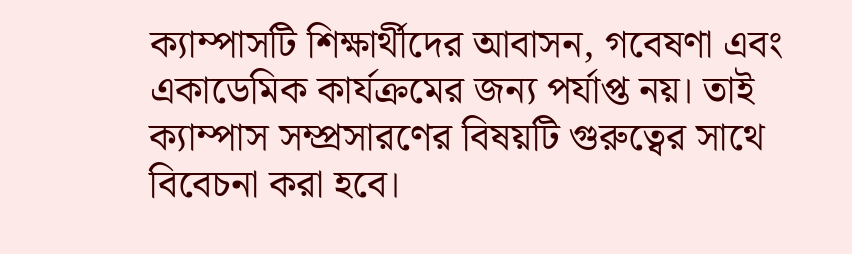ক্যাম্পাসটি শিক্ষার্থীদের আবাসন, গবেষণা এবং একাডেমিক কার্যক্রমের জন্য পর্যাপ্ত নয়। তাই ক্যাম্পাস সম্প্রসারণের বিষয়টি গুরুত্বের সাথে বিবেচনা করা হবে।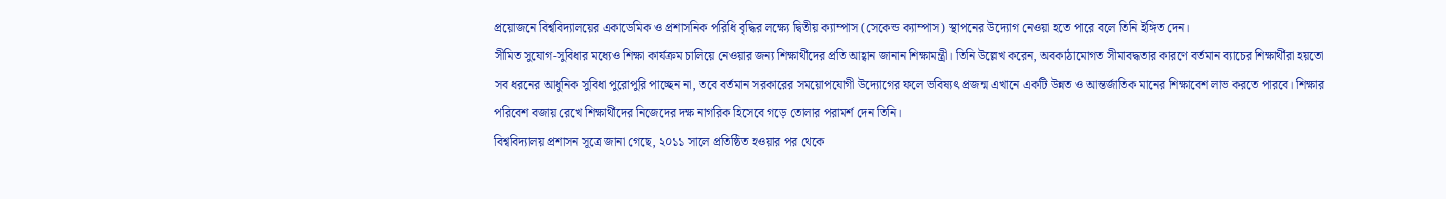প্রয়োজনে বিশ্ববিদ্যালয়ের একাডেমিক ও প্রশাসনিক পরিধি বৃদ্ধির লক্ষ্যে দ্বিতীয় ক্যাম্পাস (সেকেন্ড ক্যাম্পাস) স্থাপনের উদ্যোগ নেওয়া হতে পারে বলে তিনি ইঙ্গিত দেন।
সীমিত সুযোগ-সুবিধার মধ্যেও শিক্ষা কার্যক্রম চালিয়ে নেওয়ার জন্য শিক্ষার্থীদের প্রতি আহ্বান জানান শিক্ষামন্ত্রী। তিনি উল্লেখ করেন, অবকাঠামোগত সীমাবদ্ধতার কারণে বর্তমান ব্যাচের শিক্ষার্থীরা হয়তো সব ধরনের আধুনিক সুবিধা পুরোপুরি পাচ্ছেন না, তবে বর্তমান সরকারের সময়োপযোগী উদ্যোগের ফলে ভবিষ্যৎ প্রজন্ম এখানে একটি উন্নত ও আন্তর্জাতিক মানের শিক্ষাবেশ লাভ করতে পারবে। শিক্ষার পরিবেশ বজায় রেখে শিক্ষার্থীদের নিজেদের দক্ষ নাগরিক হিসেবে গড়ে তোলার পরামর্শ দেন তিনি।
বিশ্ববিদ্যালয় প্রশাসন সূত্রে জানা গেছে, ২০১১ সালে প্রতিষ্ঠিত হওয়ার পর থেকে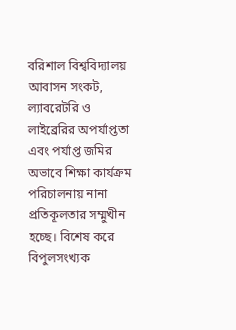বরিশাল বিশ্ববিদ্যালয় আবাসন সংকট, ল্যাবরেটরি ও লাইব্রেরির অপর্যাপ্ততা এবং পর্যাপ্ত জমির অভাবে শিক্ষা কার্যক্রম পরিচালনায় নানা প্রতিকূলতার সম্মুখীন হচ্ছে। বিশেষ করে বিপুলসংখ্যক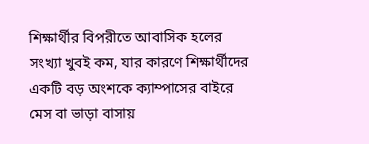শিক্ষার্থীর বিপরীতে আবাসিক হলের সংখ্যা খুবই কম, যার কারণে শিক্ষার্থীদের একটি বড় অংশকে ক্যাম্পাসের বাইরে মেস বা ভাড়া বাসায়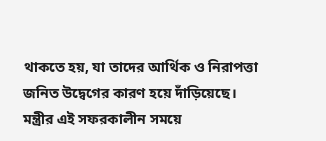থাকতে হয়, যা তাদের আর্থিক ও নিরাপত্তা জনিত উদ্বেগের কারণ হয়ে দাঁড়িয়েছে।
মন্ত্রীর এই সফরকালীন সময়ে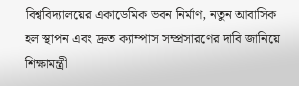বিশ্ববিদ্যালয়ের একাডেমিক ভবন নির্মাণ, নতুন আবাসিক হল স্থাপন এবং দ্রুত ক্যাম্পাস সম্প্রসারণের দাবি জানিয়ে শিক্ষামন্ত্রী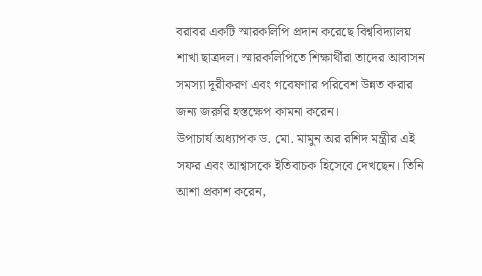বরাবর একটি স্মারকলিপি প্রদান করেছে বিশ্ববিদ্যালয় শাখা ছাত্রদল। স্মারকলিপিতে শিক্ষার্থীরা তাদের আবাসন সমস্যা দূরীকরণ এবং গবেষণার পরিবেশ উন্নত করার জন্য জরুরি হস্তক্ষেপ কামনা করেন।
উপাচার্য অধ্যাপক ড. মো. মামুন অর রশিদ মন্ত্রীর এই সফর এবং আশ্বাসকে ইতিবাচক হিসেবে দেখছেন। তিনি আশা প্রকাশ করেন,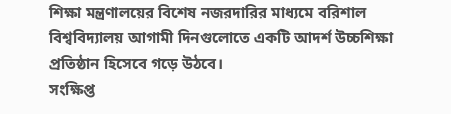শিক্ষা মন্ত্রণালয়ের বিশেষ নজরদারির মাধ্যমে বরিশাল বিশ্ববিদ্যালয় আগামী দিনগুলোতে একটি আদর্শ উচ্চশিক্ষা প্রতিষ্ঠান হিসেবে গড়ে উঠবে।
সংক্ষিপ্ত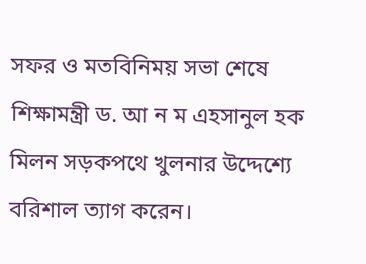সফর ও মতবিনিময় সভা শেষে শিক্ষামন্ত্রী ড. আ ন ম এহসানুল হক মিলন সড়কপথে খুলনার উদ্দেশ্যে বরিশাল ত্যাগ করেন।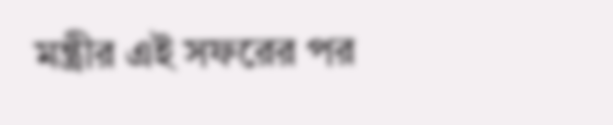মন্ত্রীর এই সফরের পর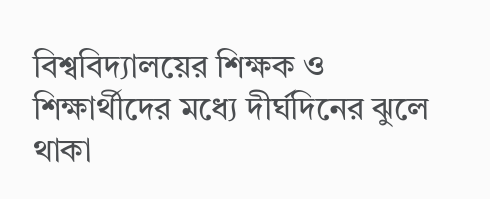বিশ্ববিদ্যালয়ের শিক্ষক ও শিক্ষার্থীদের মধ্যে দীর্ঘদিনের ঝুলে থাকা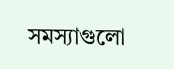সমস্যাগুলো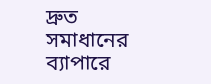দ্রুত সমাধানের ব্যাপারে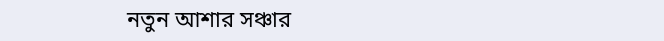নতুন আশার সঞ্চার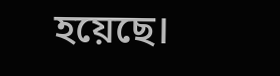হয়েছে।